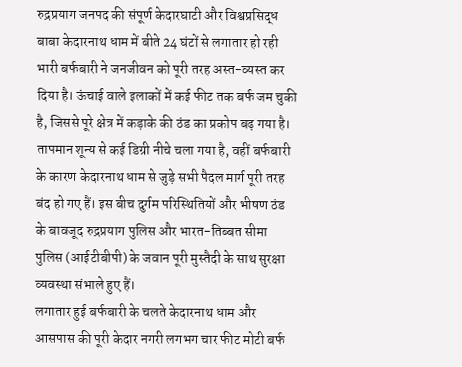रुद्रप्रयाग जनपद की संपूर्ण केदारघाटी और विश्वप्रसिद्ध बाबा केदारनाथ धाम में बीते 24 घंटों से लगातार हो रही भारी बर्फबारी ने जनजीवन को पूरी तरह अस्त-व्यस्त कर दिया है। ऊंचाई वाले इलाकों में कई फीट तक बर्फ जम चुकी है, जिससे पूरे क्षेत्र में कड़ाके की ठंड का प्रकोप बढ़ गया है। तापमान शून्य से कई डिग्री नीचे चला गया है, वहीं बर्फबारी के कारण केदारनाथ धाम से जुड़े सभी पैदल मार्ग पूरी तरह बंद हो गए हैं। इस बीच दुर्गम परिस्थितियों और भीषण ठंड के बावजूद रुद्रप्रयाग पुलिस और भारत-तिब्बत सीमा पुलिस (आईटीबीपी) के जवान पूरी मुस्तैदी के साथ सुरक्षा व्यवस्था संभाले हुए हैं।
लगातार हुई बर्फबारी के चलते केदारनाथ धाम और आसपास की पूरी केदार नगरी लगभग चार फीट मोटी बर्फ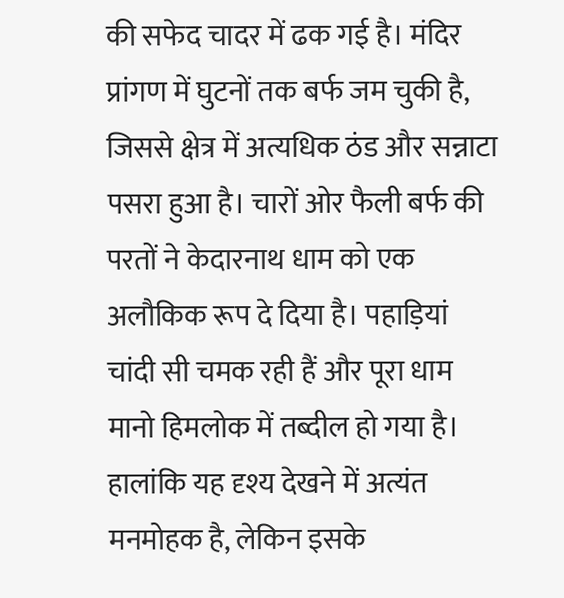की सफेद चादर में ढक गई है। मंदिर प्रांगण में घुटनों तक बर्फ जम चुकी है, जिससे क्षेत्र में अत्यधिक ठंड और सन्नाटा पसरा हुआ है। चारों ओर फैली बर्फ की परतों ने केदारनाथ धाम को एक अलौकिक रूप दे दिया है। पहाड़ियां चांदी सी चमक रही हैं और पूरा धाम मानो हिमलोक में तब्दील हो गया है।
हालांकि यह दृश्य देखने में अत्यंत मनमोहक है, लेकिन इसके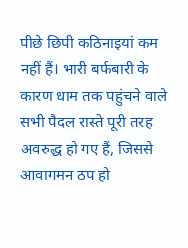पीछे छिपी कठिनाइयां कम नहीं हैं। भारी बर्फबारी के कारण धाम तक पहुंचने वाले सभी पैदल रास्ते पूरी तरह अवरुद्ध हो गए हैं, जिससे आवागमन ठप हो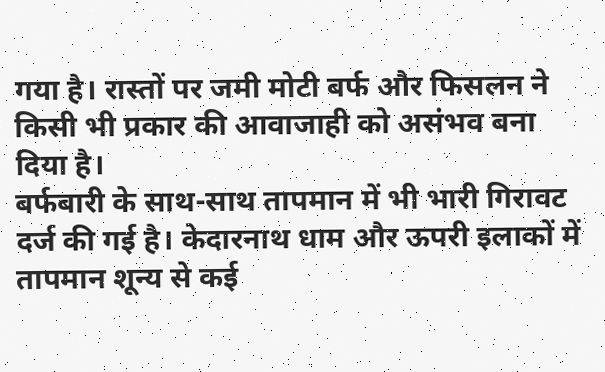गया है। रास्तों पर जमी मोटी बर्फ और फिसलन ने किसी भी प्रकार की आवाजाही को असंभव बना दिया है।
बर्फबारी के साथ-साथ तापमान में भी भारी गिरावट दर्ज की गई है। केदारनाथ धाम और ऊपरी इलाकों में तापमान शून्य से कई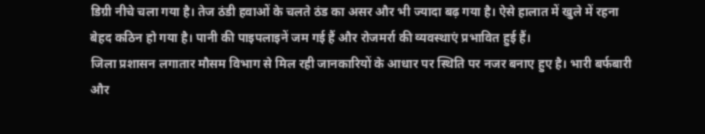डिग्री नीचे चला गया है। तेज ठंडी हवाओं के चलते ठंड का असर और भी ज्यादा बढ़ गया है। ऐसे हालात में खुले में रहना बेहद कठिन हो गया है। पानी की पाइपलाइनें जम गई हैं और रोजमर्रा की व्यवस्थाएं प्रभावित हुई हैं।
जिला प्रशासन लगातार मौसम विभाग से मिल रही जानकारियों के आधार पर स्थिति पर नजर बनाए हुए है। भारी बर्फबारी और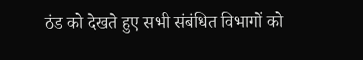ठंड को देखते हुए सभी संबंधित विभागों को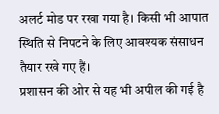अलर्ट मोड पर रखा गया है। किसी भी आपात स्थिति से निपटने के लिए आवश्यक संसाधन तैयार रखे गए हैं।
प्रशासन की ओर से यह भी अपील की गई है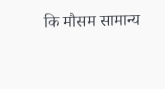कि मौसम सामान्य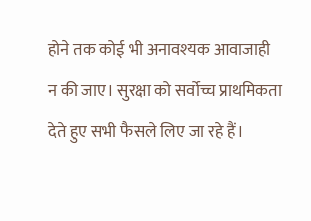होने तक कोई भी अनावश्यक आवाजाही न की जाए। सुरक्षा को सर्वोच्च प्राथमिकता देते हुए सभी फैसले लिए जा रहे हैं।